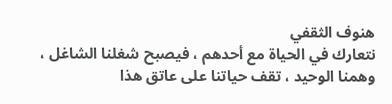هنوف الثقفي
نتعارك في الحياة مع أحدهم ، فيصبح شغلنا الشاغل ، وهمنا الوحيد ، تقف حياتنا على عاتق هذا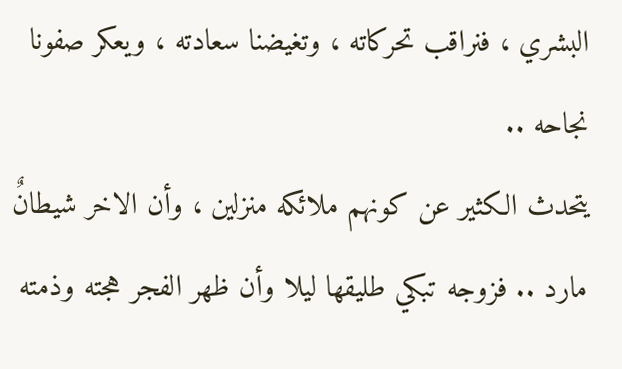البشري ، فنراقب تحركاته ، وتغيضنا سعادته ، ويعكر صفونا نجاحه ..
يتحدث الكثير عن كونهم ملائكه منزلين ، وأن الاخر شيطانٌ مارد .. فزوجه تبكي طليقها ليلا وأن ظهر الفجر هجته وذمته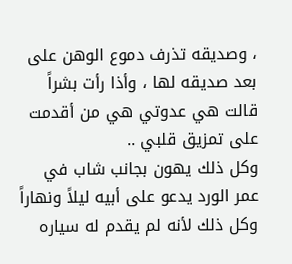، وصديقه تذرف دموع الوهن على بعد صديقه لها ، وأذا رأت بشراً قالت هي عدوتي هي من أقدمت على تمزيق قلبي ..
وكل ذلك يهون بجانب شاب في عمر الورد يدعو على أبيه ليلاً ونهاراً وكل ذلك لأنه لم يقدم له سياره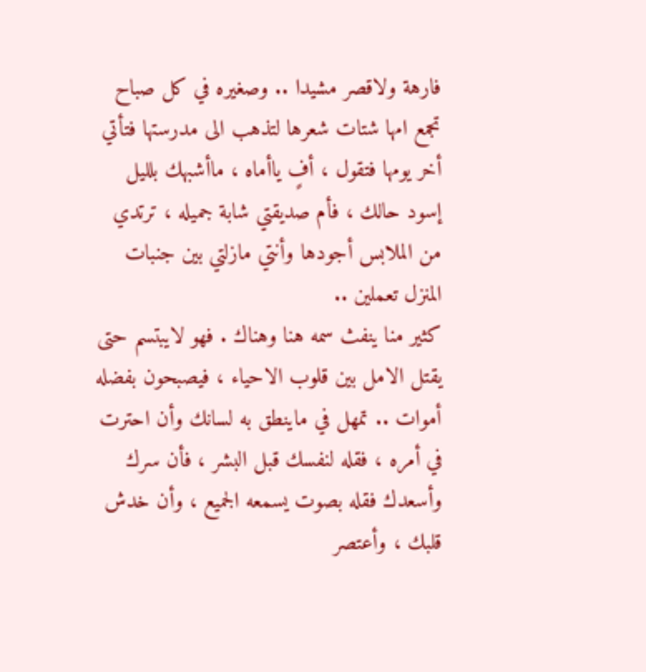فارهة ولاقصر مشيدا .. وصغيره في كل صباح تجمع امها شتات شعرها لتذهب الى مدرستها فتأتي أخر يومها فتقول ، أفٍ ياأماه ، ماأشبهك بلليل إسود حالك ، فأم صديقتي شابة جميله ، ترتدي من الملابس أجودها وأنتي مازلتي بين جنبات المنزل تعملين ..
كثير منا ينفث سمه هنا وهناك . فهو لايبتسم حتى يقتل الامل بين قلوب الاحياء ، فيصبحون بفضله أموات .. تمهل في ماينطق به لسانك وأن احترت في أمره ، فقله لنفسك قبل البشر ، فأن سرك وأسعدك فقله بصوت يسمعه الجميع ، وأن خدش قلبك ، وأعتصر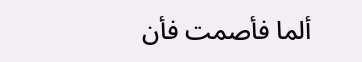ألما فأصمت فأن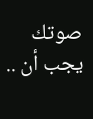صوتك يجب أن ..